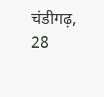चंडीगढ़, 28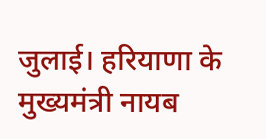जुलाई। हरियाणा के मुख्यमंत्री नायब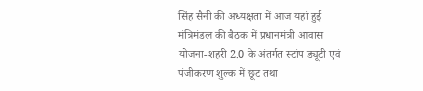सिंह सैनी की अध्यक्षता में आज यहां हुई मंत्रिमंडल की बैठक में प्रधानमंत्री आवास योजना-शहरी 2.0 के अंतर्गत स्टांप ड्यूटी एवं पंजीकरण शुल्क में छूट तथा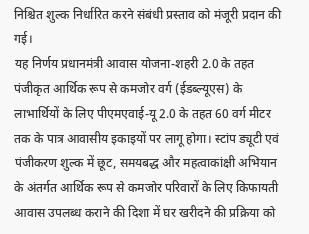निश्चित शुल्क निर्धारित करने संबंधी प्रस्ताव को मंजूरी प्रदान की गई।
यह निर्णय प्रधानमंत्री आवास योजना-शहरी 2.0 के तहत पंजीकृत आर्थिक रूप से कमजोर वर्ग (ईडब्ल्यूएस) के लाभार्थियों के लिए पीएमएवाई-यू 2.0 के तहत 60 वर्ग मीटर तक के पात्र आवासीय इकाइयों पर लागू होगा। स्टांप ड्यूटी एवं पंजीकरण शुल्क में छूट, समयबद्ध और महत्वाकांक्षी अभियान के अंतर्गत आर्थिक रूप से कमजोर परिवारों के लिए किफायती आवास उपलब्ध कराने की दिशा में घर खरीदने की प्रक्रिया को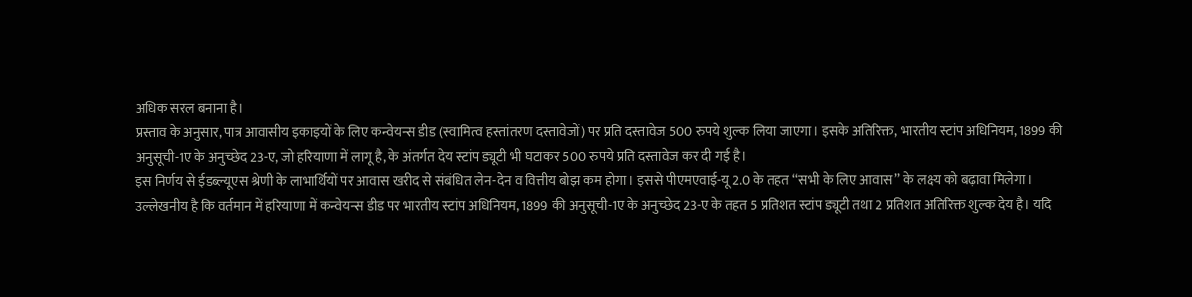अधिक सरल बनाना है।
प्रस्ताव के अनुसार, पात्र आवासीय इकाइयों के लिए कन्वेयन्स डीड (स्वामित्व हस्तांतरण दस्तावेजों) पर प्रति दस्तावेज 500 रुपये शुल्क लिया जाएगा। इसके अतिरिक्त, भारतीय स्टांप अधिनियम, 1899 की अनुसूची-1ए के अनुच्छेद 23-ए, जो हरियाणा में लागू है, के अंतर्गत देय स्टांप ड्यूटी भी घटाकर 500 रुपये प्रति दस्तावेज कर दी गई है।
इस निर्णय से ईडब्ल्यूएस श्रेणी के लाभार्थियों पर आवास खरीद से संबंधित लेन-देन व वित्तीय बोझ कम होगा। इससे पीएमएवाई-यू 2.0 के तहत ‘‘सभी के लिए आवास’’ के लक्ष्य को बढ़ावा मिलेगा।
उल्लेखनीय है कि वर्तमान में हरियाणा में कन्वेयन्स डीड पर भारतीय स्टांप अधिनियम, 1899 की अनुसूची-1ए के अनुच्छेद 23-ए के तहत 5 प्रतिशत स्टांप ड्यूटी तथा 2 प्रतिशत अतिरिक्त शुल्क देय है। यदि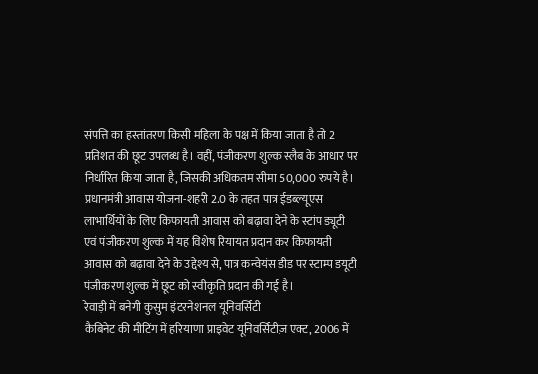संपत्ति का हस्तांतरण किसी महिला के पक्ष में किया जाता है तो 2 प्रतिशत की छूट उपलब्ध है। वहीं, पंजीकरण शुल्क स्लैब के आधार पर निर्धारित किया जाता है, जिसकी अधिकतम सीमा 50,000 रुपये है।
प्रधानमंत्री आवास योजना-शहरी 2.0 के तहत पात्र ईडब्ल्यूएस लाभार्थियों के लिए किफायती आवास को बढ़ावा देने के स्टांप ड्यूटी एवं पंजीकरण शुल्क में यह विशेष रियायत प्रदान कर किफायती आवास को बढ़ावा देने के उद्देश्य से, पात्र कन्वेयंस डीड पर स्टाम्प डयूटी पंजीकरण शुल्क में छूट को स्वीकृति प्रदान की गई है।
रेवाड़ी में बनेगी कुसुम इंटरनेशनल यूनिवर्सिटी
कैबिनेट की मीटिंग में हरियाणा प्राइवेट यूनिवर्सिटीज़ एक्ट, 2006 में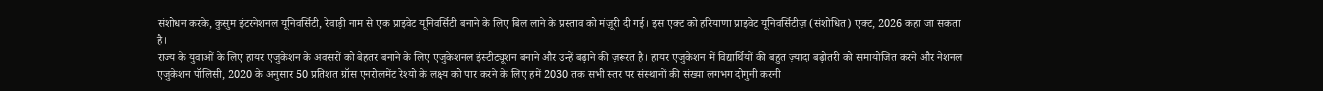संशोधन करके, कुसुम इंटरनेशनल यूनिवर्सिटी, रेवाड़ी नाम से एक प्राइवेट यूनिवर्सिटी बनाने के लिए बिल लाने के प्रस्ताव को मंज़ूरी दी गई। इस एक्ट को हरियाणा प्राइवेट यूनिवर्सिटीज़ (संशोधित) एक्ट, 2026 कहा जा सकता है।
राज्य के युवाओं के लिए हायर एजुकेशन के अवसरों को बेहतर बनाने के लिए एजुकेशनल इंस्टीट्यूशन बनाने और उन्हें बढ़ाने की ज़रूरत है। हायर एजुकेशन में विद्यार्थियों की बहुत ज़्यादा बढ़ोतरी को समायोजित करने और नेशनल एजुकेशन पॉलिसी, 2020 के अनुसार 50 प्रतिशत ग्रॉस एनरोलमेंट रेश्यो के लक्ष्य को पार करने के लिए हमें 2030 तक सभी स्तर पर संस्थानों की संख्या लगभग दोगुनी करनी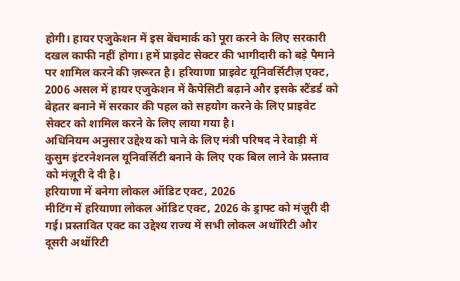होगी। हायर एजुकेशन में इस बेंचमार्क को पूरा करने के लिए सरकारी दखल काफी नहीं होगा। हमें प्राइवेट सेक्टर की भागीदारी को बड़े पैमाने पर शामिल करने की ज़रूरत है। हरियाणा प्राइवेट यूनिवर्सिटीज़ एक्ट, 2006 असल में हायर एजुकेशन में कैपेसिटी बढ़ाने और इसके स्टैंडर्ड को बेहतर बनाने में सरकार की पहल को सहयोग करने के लिए प्राइवेट सेक्टर को शामिल करने के लिए लाया गया है।
अधिनियम अनुसार उद्देश्य को पाने के लिए मंत्री परिषद ने रेवाड़ी में कुसुम इंटरनेशनल यूनिवर्सिटी बनाने के लिए एक बिल लाने के प्रस्ताव को मंज़ूरी दे दी है।
हरियाणा में बनेगा लोकल ऑडिट एक्ट, 2026
मीटिंग में हरियाणा लोकल ऑडिट एक्ट, 2026 के ड्राफ्ट को मंज़ूरी दी गई। प्रस्तावित एक्ट का उद्देश्य राज्य में सभी लोकल अथॉरिटी और दूसरी अथॉरिटी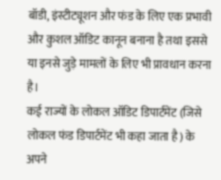बॉडी, इंस्टीट्यूशन और फंड के लिए एक प्रभावी और कुशल ऑडिट कानून बनाना है तथा इससे या इनसे जुड़े मामलों के लिए भी प्रावधान करना है।
कई राज्यों के लोकल ऑडिट डिपार्टमेंट (जिसे लोकल फंड डिपार्टमेंट भी कहा जाता है) के अपने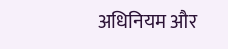अधिनियम और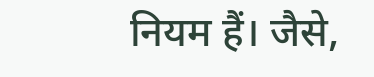नियम हैं। जैसे,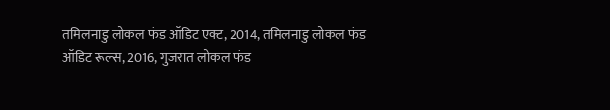तमिलनाडु लोकल फंड ऑडिट एक्ट, 2014, तमिलनाडु लोकल फंड ऑडिट रूल्स, 2016, गुजरात लोकल फंड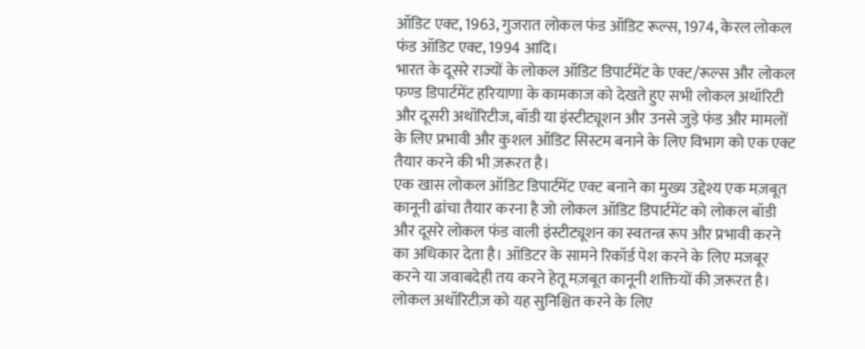ऑडिट एक्ट, 1963, गुजरात लोकल फंड ऑडिट रूल्स, 1974, केरल लोकल फंड ऑडिट एक्ट, 1994 आदि।
भारत के दूसरे राज्यों के लोकल ऑडिट डिपार्टमेंट के एक्ट/रूल्स और लोकल फण्ड डिपार्टमेंट हरियाणा के कामकाज को देखते हुए सभी लोकल अथॉरिटी और दूसरी अथॉरिटीज, बॉडी या इंस्टीट्यूशन और उनसे जुड़े फंड और मामलों के लिए प्रभावी और कुशल ऑडिट सिस्टम बनाने के लिए विभाग को एक एक्ट तैयार करने की भी ज़रूरत है।
एक खास लोकल ऑडिट डिपार्टमेंट एक्ट बनाने का मुख्य उद्देश्य एक मज़बूत कानूनी ढांचा तैयार करना है जो लोकल ऑडिट डिपार्टमेंट को लोकल बॉडी और दूसरे लोकल फंड वाली इंस्टीट्यूशन का स्वतन्त्र रूप और प्रभावी करने का अधिकार देता है। ऑडिटर के सामने रिकॉर्ड पेश करने के लिए मजबूर करने या जवाबदेही तय करने हेतू मज़बूत कानूनी शक्तियों की ज़रूरत है। लोकल अथॉरिटीज़ को यह सुनिश्चित करने के लिए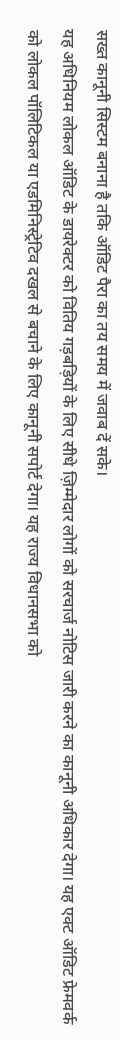सख्त कानूनी सिस्टम बनाना है तकि ऑडिट पैरा का तय समय में जवाब दें सके।
यह अधिनियम लोकल ऑडिट के डायरेक्टर को वितिय गड़बड़ियों के लिए सीधे ज़िम्मेदार लोगों को सरचार्ज नोटिस जारी करने का कानूनी अधिकार देगा। यह एक्ट ऑडिट फ्रेमवर्क को लोकल पॉलिटिकल या एडमिनिस्ट्रेटिव दखल से बचाने के लिए कानूनी सपोर्ट देगा। यह राज्य विधानसभा को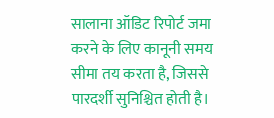सालाना ऑडिट रिपोर्ट जमा करने के लिए कानूनी समय सीमा तय करता है, जिससे पारदर्शी सुनिश्चित होती है।